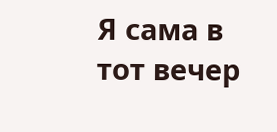Я сама в тот вечер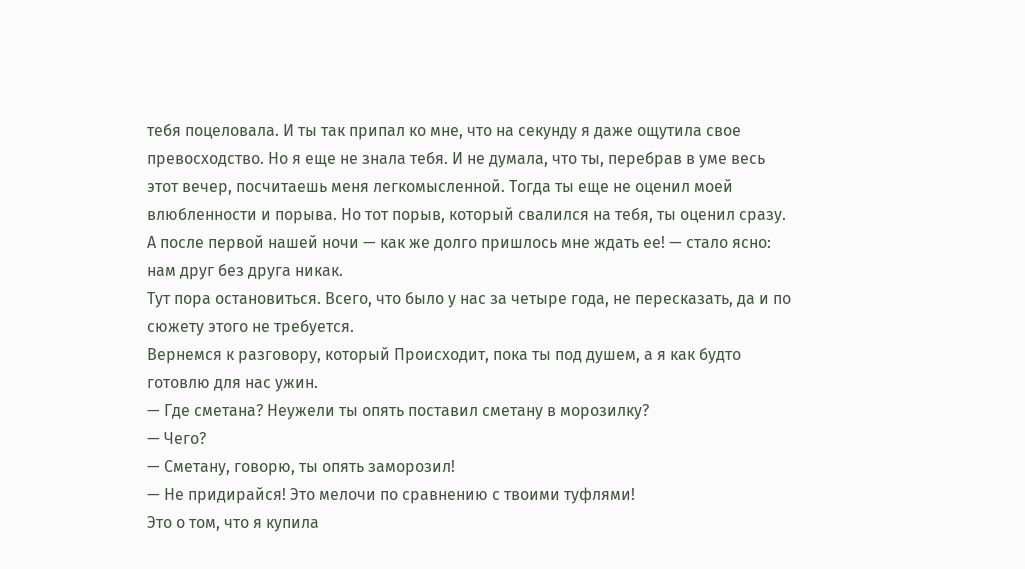тебя поцеловала. И ты так припал ко мне, что на секунду я даже ощутила свое превосходство. Но я еще не знала тебя. И не думала, что ты, перебрав в уме весь этот вечер, посчитаешь меня легкомысленной. Тогда ты еще не оценил моей влюбленности и порыва. Но тот порыв, который свалился на тебя, ты оценил сразу. А после первой нашей ночи — как же долго пришлось мне ждать ее! — стало ясно: нам друг без друга никак.
Тут пора остановиться. Всего, что было у нас за четыре года, не пересказать, да и по сюжету этого не требуется.
Вернемся к разговору, который Происходит, пока ты под душем, а я как будто готовлю для нас ужин.
— Где сметана? Неужели ты опять поставил сметану в морозилку?
— Чего?
— Сметану, говорю, ты опять заморозил!
— Не придирайся! Это мелочи по сравнению с твоими туфлями!
Это о том, что я купила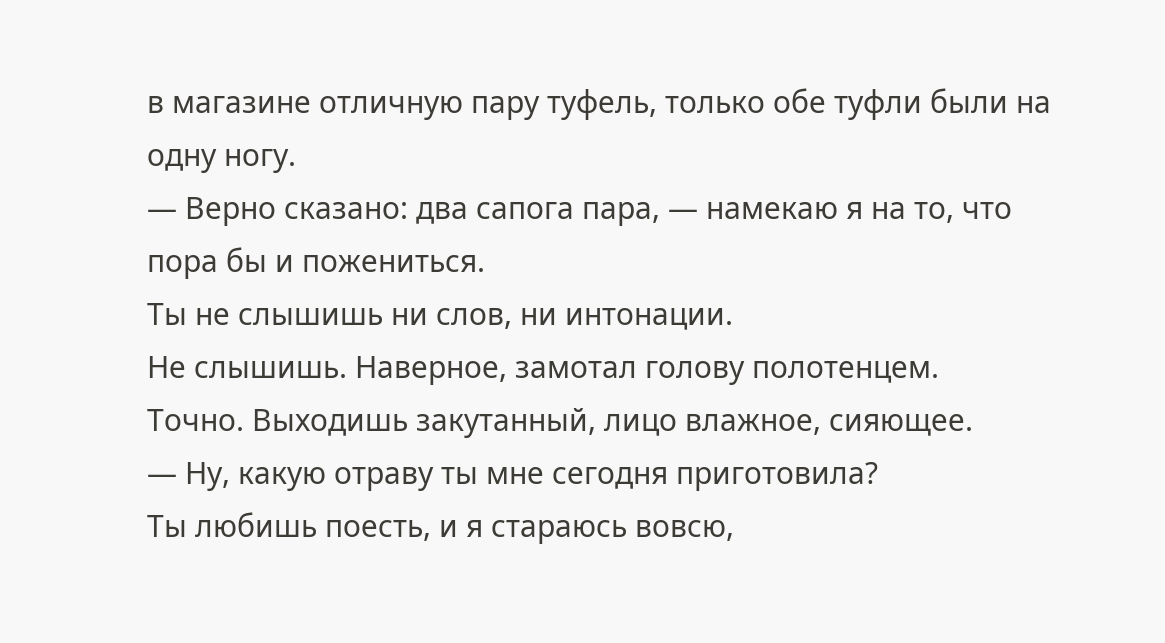в магазине отличную пару туфель, только обе туфли были на одну ногу.
— Верно сказано: два сапога пара, — нaмекаю я на то, что пора бы и пожениться.
Ты не слышишь ни слов, ни интонации.
Не слышишь. Наверное, замотал голову полотенцем.
Точно. Выходишь закутанный, лицо влажное, сияющее.
— Ну, какую отраву ты мне сегодня приготовила?
Ты любишь поесть, и я стараюсь вовсю,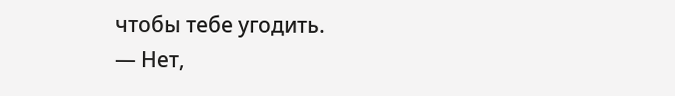чтобы тебе угодить.
— Нет,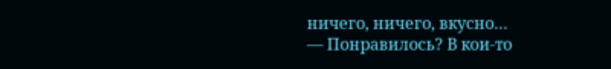ничего, ничего, вкусно…
— Понравилось? В кои-то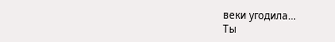веки угодила…
Ты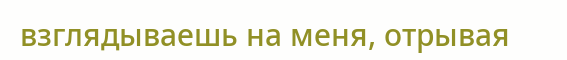взглядываешь на меня, отрывая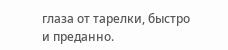глаза от тарелки, быстро и преданно.